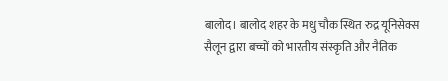बालोद। बालोद शहर के मधु चौक स्थित रुद्र यूनिसेक्स सैलून द्वारा बच्चों को भारतीय संस्कृति और नैतिक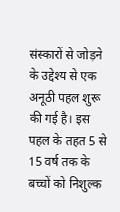संस्कारों से जोड़ने के उद्देश्य से एक अनूठी पहल शुरू की गई है। इस पहल के तहत 5 से 15 वर्ष तक के बच्चों को निशुल्क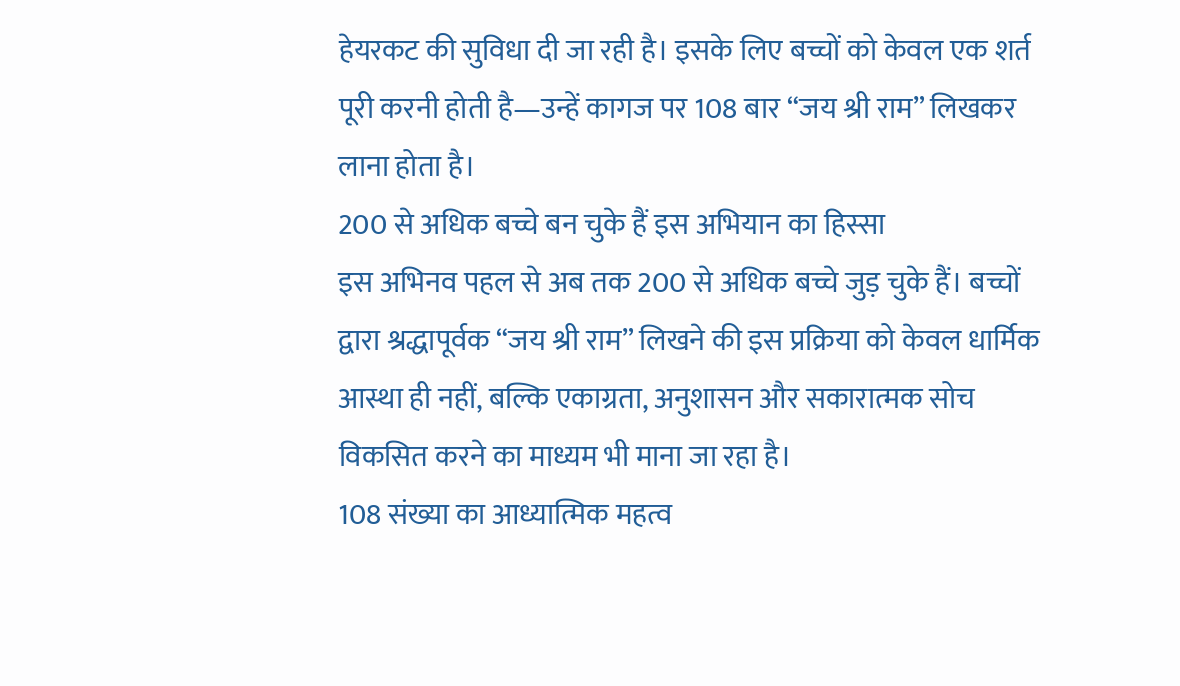हेयरकट की सुविधा दी जा रही है। इसके लिए बच्चों को केवल एक शर्त पूरी करनी होती है—उन्हें कागज पर 108 बार “जय श्री राम” लिखकर लाना होता है।
200 से अधिक बच्चे बन चुके हैं इस अभियान का हिस्सा
इस अभिनव पहल से अब तक 200 से अधिक बच्चे जुड़ चुके हैं। बच्चों द्वारा श्रद्धापूर्वक “जय श्री राम” लिखने की इस प्रक्रिया को केवल धार्मिक आस्था ही नहीं, बल्कि एकाग्रता, अनुशासन और सकारात्मक सोच विकसित करने का माध्यम भी माना जा रहा है।
108 संख्या का आध्यात्मिक महत्व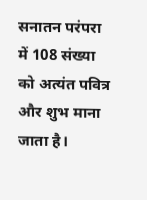सनातन परंपरा में 108 संख्या को अत्यंत पवित्र और शुभ माना जाता है।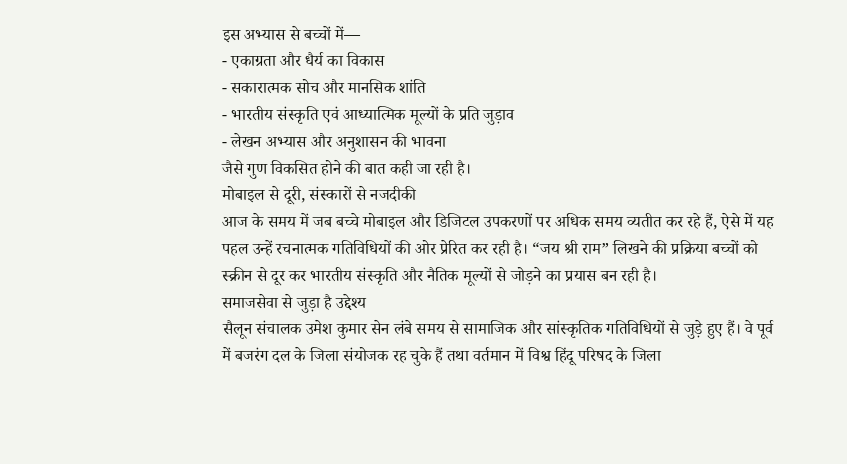इस अभ्यास से बच्चों में—
- एकाग्रता और धैर्य का विकास
- सकारात्मक सोच और मानसिक शांति
- भारतीय संस्कृति एवं आध्यात्मिक मूल्यों के प्रति जुड़ाव
- लेखन अभ्यास और अनुशासन की भावना
जैसे गुण विकसित होने की बात कही जा रही है।
मोबाइल से दूरी, संस्कारों से नजदीकी
आज के समय में जब बच्चे मोबाइल और डिजिटल उपकरणों पर अधिक समय व्यतीत कर रहे हैं, ऐसे में यह पहल उन्हें रचनात्मक गतिविधियों की ओर प्रेरित कर रही है। “जय श्री राम” लिखने की प्रक्रिया बच्चों को स्क्रीन से दूर कर भारतीय संस्कृति और नैतिक मूल्यों से जोड़ने का प्रयास बन रही है।
समाजसेवा से जुड़ा है उद्देश्य
सैलून संचालक उमेश कुमार सेन लंबे समय से सामाजिक और सांस्कृतिक गतिविधियों से जुड़े हुए हैं। वे पूर्व में बजरंग दल के जिला संयोजक रह चुके हैं तथा वर्तमान में विश्व हिंदू परिषद के जिला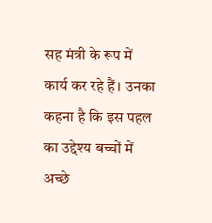सह मंत्री के रूप में कार्य कर रहे हैं। उनका कहना है कि इस पहल का उद्देश्य बच्चों में अच्छे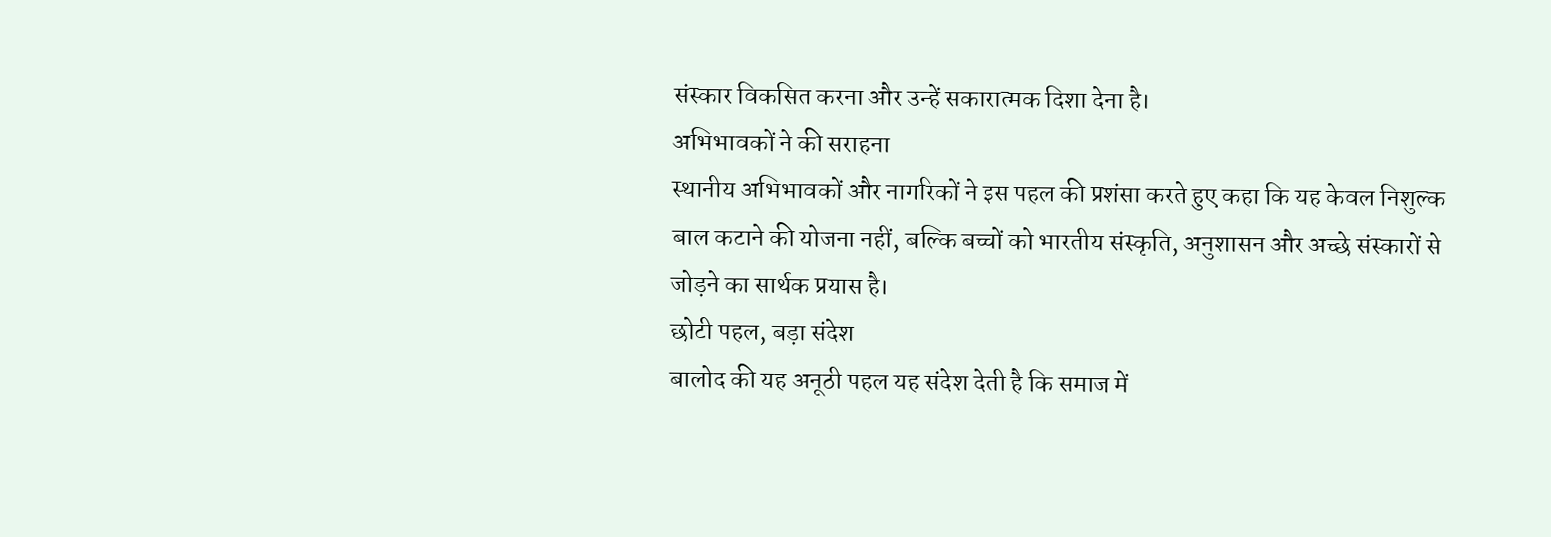संस्कार विकसित करना और उन्हें सकारात्मक दिशा देना है।
अभिभावकों ने की सराहना
स्थानीय अभिभावकों और नागरिकों ने इस पहल की प्रशंसा करते हुए कहा कि यह केवल निशुल्क बाल कटाने की योजना नहीं, बल्कि बच्चों को भारतीय संस्कृति, अनुशासन और अच्छे संस्कारों से जोड़ने का सार्थक प्रयास है।
छोटी पहल, बड़ा संदेश
बालोद की यह अनूठी पहल यह संदेश देती है कि समाज में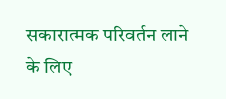सकारात्मक परिवर्तन लाने के लिए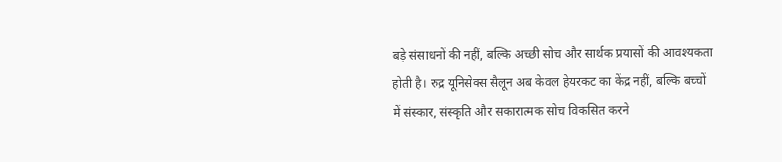बड़े संसाधनों की नहीं, बल्कि अच्छी सोच और सार्थक प्रयासों की आवश्यकता होती है। रुद्र यूनिसेक्स सैलून अब केवल हेयरकट का केंद्र नहीं, बल्कि बच्चों में संस्कार, संस्कृति और सकारात्मक सोच विकसित करने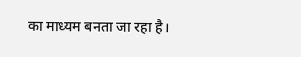का माध्यम बनता जा रहा है।